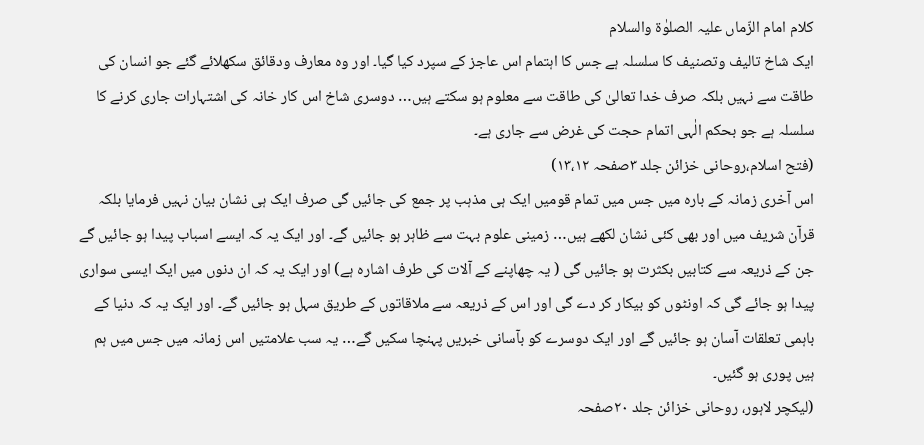کلام امام الزّماں علیہ الصلوٰۃ والسلام
ایک شاخ تالیف وتصنیف کا سلسلہ ہے جس کا اہتمام اس عاجز کے سپرد کیا گیا۔ اور وہ معارف ودقائق سکھلائے گئے جو انسان کی طاقت سے نہیں بلکہ صرف خدا تعالیٰ کی طاقت سے معلوم ہو سکتے ہیں… دوسری شاخ اس کار خانہ کی اشتہارات جاری کرنے کا سلسلہ ہے جو بحکم الٰہی اتمام حجت کی غرض سے جاری ہے۔
(فتح اسلام،روحانی خزائن جلد ۳صفحہ ۱۳،۱۲)
اس آخری زمانہ کے بارہ میں جس میں تمام قومیں ایک ہی مذہب پر جمع کی جائیں گی صرف ایک ہی نشان بیان نہیں فرمایا بلکہ قرآن شریف میں اور بھی کئی نشان لکھے ہیں… زمینی علوم بہت سے ظاہر ہو جائیں گے۔ اور ایک یہ کہ ایسے اسباب پیدا ہو جائیں گے جن کے ذریعہ سے کتابیں بکثرت ہو جائیں گی ( یہ چھاپنے کے آلات کی طرف اشارہ ہے) اور ایک یہ کہ ان دنوں میں ایک ایسی سواری پیدا ہو جائے گی کہ اونٹوں کو بیکار کر دے گی اور اس کے ذریعہ سے ملاقاتوں کے طریق سہل ہو جائیں گے۔ اور ایک یہ کہ دنیا کے باہمی تعلقات آسان ہو جائیں گے اور ایک دوسرے کو بآسانی خبریں پہنچا سکیں گے… یہ سب علامتیں اس زمانہ میں جس میں ہم ہیں پوری ہو گئیں۔
(لیکچر لاہور، روحانی خزائن جلد ۲۰صفحہ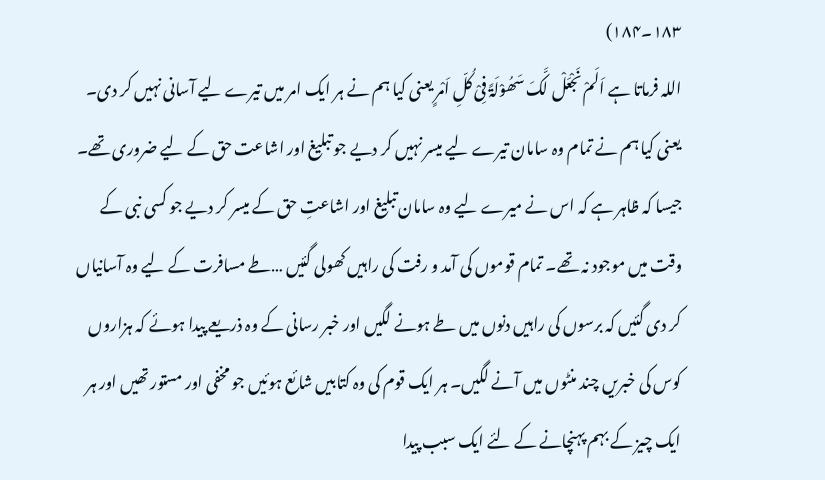۱۸۳۔۱۸۴)
اللہ فرماتا ہے اَلَمْ نَجْعَلْ لَّکَ سَھُوْلَۃً فِیْ کُلِّ اَمْرٍ یعنی کیا ہم نے ہر ایک امر میں تیرے لیے آسانی نہیں کر دی۔ یعنی کیا ہم نے تمام وہ سامان تیرے لیے میسر نہیں کر دیے جو تبلیغ اور اشاعت حق کے لیے ضروری تھے۔ جیسا کہ ظاہر ہے کہ اس نے میرے لیے وہ سامان تبلیغ اور اشاعتِ حق کے میسر کر دیے جو کسی نبی کے وقت میں موجود نہ تھے۔ تمام قوموں کی آمد و رفت کی راہیں کھولی گئیں …طے مسافرت کے لیے وہ آسانیاں کر دی گئیں کہ برسوں کی راہیں دنوں میں طے ہونے لگیں اور خبر رسانی کے وہ ذریعے پیدا ہوئے کہ ہزاروں کوس کی خبریں چند منٹوں میں آنے لگیں۔ ہر ایک قوم کی وہ کتابیں شائع ہوئیں جو مخفی اور مستور تھیں اور ہر ایک چیز کے بہم پہنچانے کے لئے ایک سبب پیدا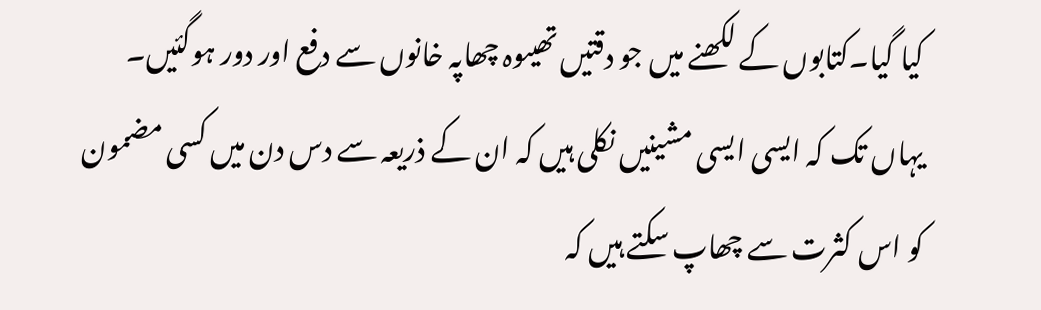کیا گیا۔کتابوں کے لکھنے میں جو دقتیں تھیںوہ چھاپہ خانوں سے دفع اور دور ہوگئیں۔ یہاں تک کہ ایسی ایسی مشینیں نکلی ہیں کہ ان کے ذریعہ سے دس دن میں کسی مضمون کو اس کثرت سے چھاپ سکتے ہیں کہ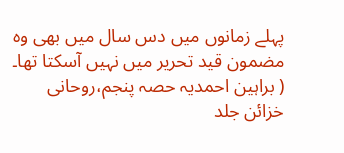پہلے زمانوں میں دس سال میں بھی وہ مضمون قید تحریر میں نہیں آسکتا تھا۔
( براہین احمدیہ حصہ پنجم،روحانی خزائن جلد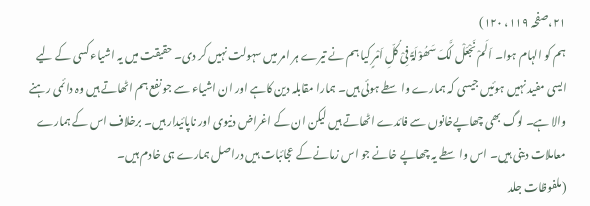۲۱،صفحہ ۱۱۹، ۱۲۰)
ہم کو الہام ہوا۔ اَلَمْ نَجْعَلْ لَّکَ سَھُوْلَۃً فِیْ کُلِّ اَمْرٍ کیا ہم نے تیرے ہر امر میں سہولت نہیں کر دی۔ حقیقت میں یہ اشیاء کسی کے لیے ایسی مفید نہیں ہوئیں جیسی کہ ہمارے واسطے ہوئی ہیں۔ ہمارا مقابلہ دین کاہے اور ان اشیاء سے جو نفع ہم اٹھاتے ہیں وہ دائمی رہنے والا ہے۔ لوگ بھی چھاپےخانوں سے فائدے اٹھاتے ہیں لیکن ان کے اغراض دنیوی اور ناپائیدار ہیں۔ برخلاف اس کے ہمارے معاملات دینی ہیں۔ اس واسطے یہ چھاپے خانے جو اس زمانے کے عجائبات ہیں دراصل ہمارے ہی خادم ہیں۔
(ملفوظات جلد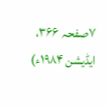۷صفحہ ۳۶۶، ایڈیشن ۱۹۸۴ء)